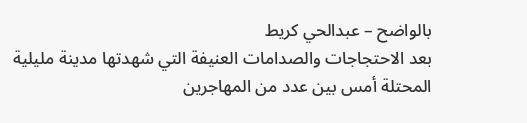بالواضح – عبدالحي كريط
بعد الاحتجاجات والصدامات العنيفة التي شهدتها مدينة مليلية المحتلة أمس بين عدد من المهاجرين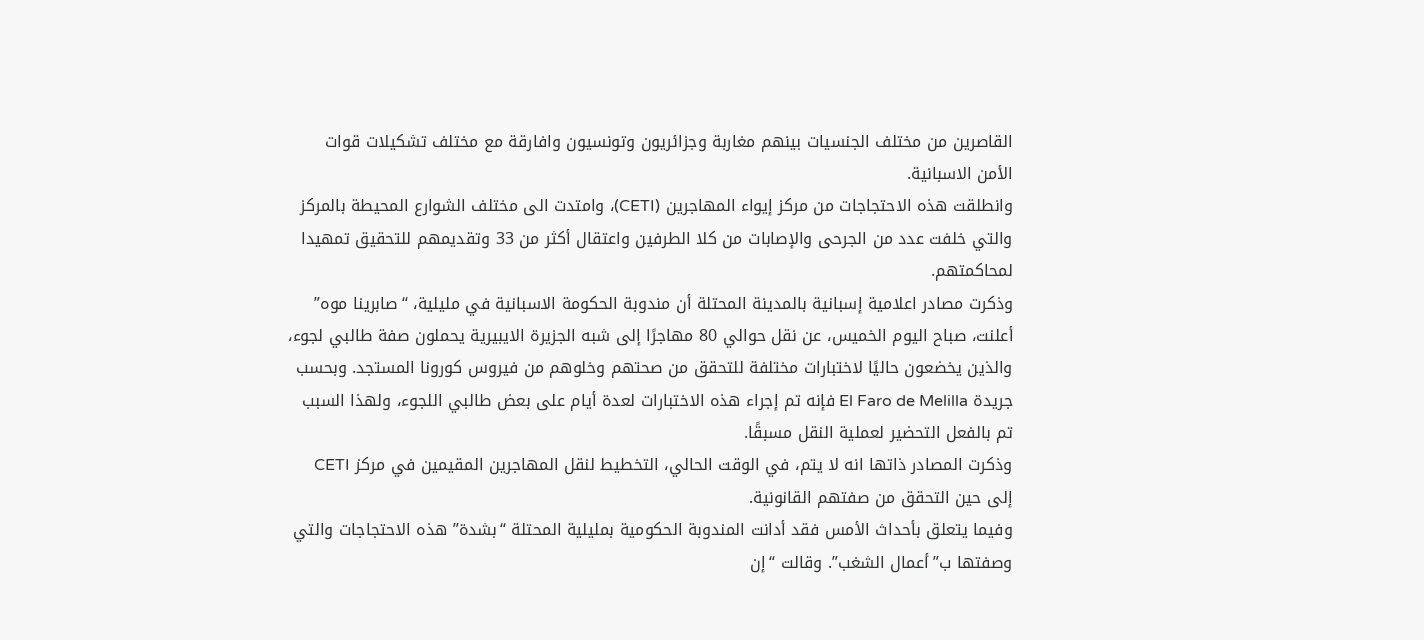القاصرين من مختلف الجنسيات بينهم مغاربة وجزائريون وتونسيون وافارقة مع مختلف تشكيلات قوات الأمن الاسبانية.
وانطلقت هذه الاحتجاجات من مركز إيواء المهاجرين (CETI)، وامتدت الى مختلف الشوارع المحيطة بالمركز والتي خلفت عدد من الجرحى والإصابات من كلا الطرفين واعتقال أكثر من 33 وتقديمهم للتحقيق تمهيدا لمحاكمتهم.
وذكرت مصادر اعلامية إسبانية بالمدينة المحتلة أن مندوبة الحكومة الاسبانية في مليلية، “صابرينا موه” أعلنت، صباح اليوم الخميس، عن نقل حوالي 80 مهاجرًا إلى شبه الجزيرة الايبيرية يحملون صفة طالبي لجوء، والذين يخضعون حاليًا لاختبارات مختلفة للتحقق من صحتهم وخلوهم من فيروس كورونا المستجد. وبحسب جريدة El Faro de Melilla فإنه تم إجراء هذه الاختبارات لعدة أيام على بعض طالبي اللجوء، ولهذا السبب تم بالفعل التحضير لعملية النقل مسبقًا.
وذكرت المصادر ذاتها انه لا يتم، في الوقت الحالي، التخطيط لنقل المهاجرين المقيمين في مركز CETI إلى حين التحقق من صفتهم القانونية.
وفيما يتعلق بأحداث الأمس فقد أدانت المندوبة الحكومية بمليلية المحتلة “بشدة” هذه الاحتجاجات والتي وصفتها ب”أعمال الشغب”. وقالت “إن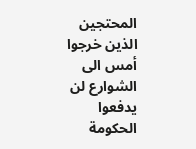المحتجين الذين خرجوا أمس الى الشوارع لن يدفعوا الحكومة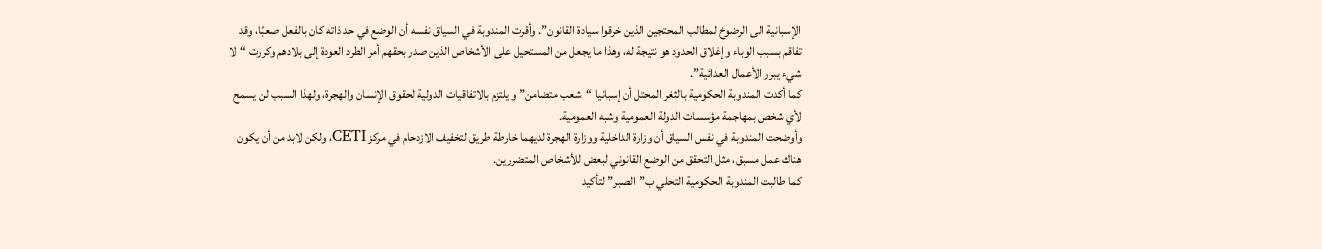الإسبانية الى الرضوخ لمطالب المحتجين الذين خرقوا سيادة القانون”. وأقرت المندوبة في السياق نفسه أن الوضع في حد ذاته كان بالفعل صعبًا، وقد تفاقم بسبب الوباء وإغلاق الحدود هو نتيجة له، وهذا ما يجعل من المستحيل على الأشخاص الذين صدر بحقهم أمر الطرد العودة إلى بلادهم وكررت “لا شيء يبرر الأعمال العدائية”.
كما أكدت المندوبة الحكومية بالثغر المحتل أن إسبانيا “شعب متضامن” و يلتزم بالاتفاقيات الدولية لحقوق الإنسان والهجرة، ولهذا السبب لن يسمح لأي شخص بمهاجمة مؤسسات الدولة العمومية وشبه العمومية.
وأوضحت المندوبة في نفس السياق أن وزارة الداخلية ووزارة الهجرة لديهما خارطة طريق لتخفيف الازدحام في مركز CETI، ولكن لابد من أن يكون هناك عمل مسبق، مثل التحقق من الوضع القانوني لبعض للأشخاص المتضررين.
كما طالبت المندوبة الحكومية التحلي ب”الصبر” لتأكيد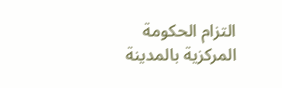التزام الحكومة المركزية بالمدينة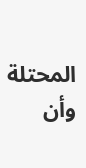المحتلة وأن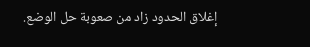إغلاق الحدود زاد من صعوبة حل الوضع.